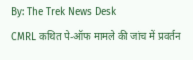By: The Trek News Desk
CMRL कथित पे-ऑफ मामले की जांच में प्रवर्तन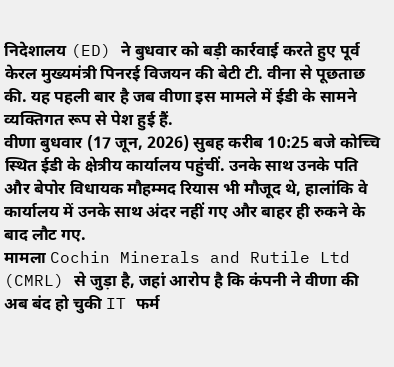निदेशालय (ED) ने बुधवार को बड़ी कार्रवाई करते हुए पूर्व केरल मुख्यमंत्री पिनरई विजयन की बेटी टी. वीना से पूछताछ की. यह पहली बार है जब वीणा इस मामले में ईडी के सामने व्यक्तिगत रूप से पेश हुई हैं.
वीणा बुधवार (17 जून, 2026) सुबह करीब 10:25 बजे कोच्चि स्थित ईडी के क्षेत्रीय कार्यालय पहुंचीं. उनके साथ उनके पति और बेपोर विधायक मौहम्मद रियास भी मौजूद थे, हालांकि वे कार्यालय में उनके साथ अंदर नहीं गए और बाहर ही रुकने के बाद लौट गए.
मामला Cochin Minerals and Rutile Ltd (CMRL) से जुड़ा है, जहां आरोप है कि कंपनी ने वीणा की अब बंद हो चुकी IT फर्म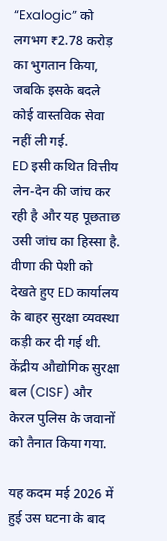“Exalogic” को लगभग ₹2.78 करोड़ का भुगतान किया, जबकि इसके बदले कोई वास्तविक सेवा नहीं ली गई.
ED इसी कथित वित्तीय लेन-देन की जांच कर रही है और यह पूछताछ उसी जांच का हिस्सा है.
वीणा की पेशी को देखते हुए ED कार्यालय के बाहर सुरक्षा व्यवस्था कड़ी कर दी गई थी. केंद्रीय औद्योगिक सुरक्षा बल (CISF) और केरल पुलिस के जवानों को तैनात किया गया.

यह कदम मई 2026 में हुई उस घटना के बाद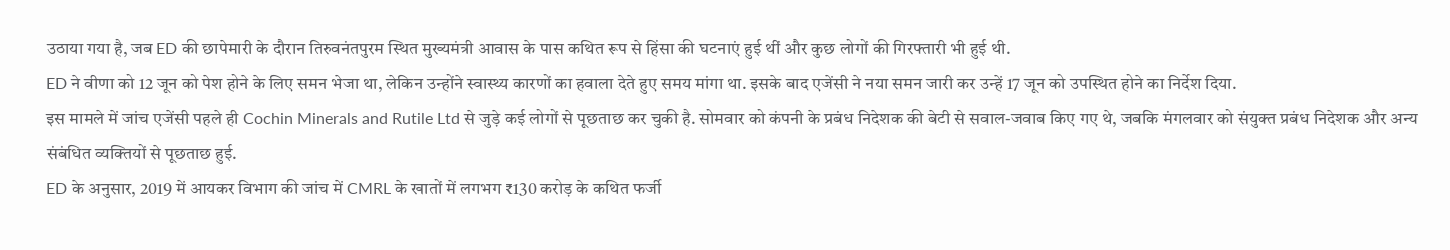उठाया गया है, जब ED की छापेमारी के दौरान तिरुवनंतपुरम स्थित मुख्यमंत्री आवास के पास कथित रूप से हिंसा की घटनाएं हुई थीं और कुछ लोगों की गिरफ्तारी भी हुई थी.
ED ने वीणा को 12 जून को पेश होने के लिए समन भेजा था, लेकिन उन्होंने स्वास्थ्य कारणों का हवाला देते हुए समय मांगा था. इसके बाद एजेंसी ने नया समन जारी कर उन्हें 17 जून को उपस्थित होने का निर्देश दिया.
इस मामले में जांच एजेंसी पहले ही Cochin Minerals and Rutile Ltd से जुड़े कई लोगों से पूछताछ कर चुकी है. सोमवार को कंपनी के प्रबंध निदेशक की बेटी से सवाल-जवाब किए गए थे, जबकि मंगलवार को संयुक्त प्रबंध निदेशक और अन्य संबंधित व्यक्तियों से पूछताछ हुई.
ED के अनुसार, 2019 में आयकर विभाग की जांच में CMRL के खातों में लगभग ₹130 करोड़ के कथित फर्जी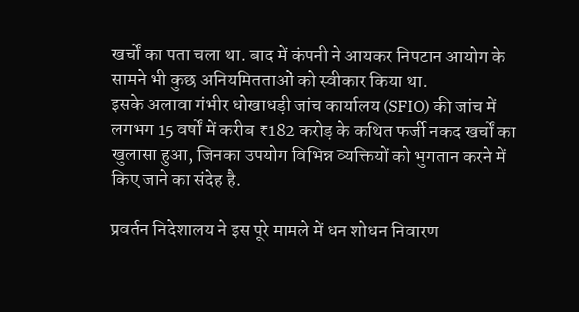खर्चों का पता चला था. बाद में कंपनी ने आयकर निपटान आयोग के सामने भी कुछ अनियमितताओं को स्वीकार किया था.
इसके अलावा गंभीर धोखाधड़ी जांच कार्यालय (SFIO) की जांच में लगभग 15 वर्षों में करीब ₹182 करोड़ के कथित फर्जी नकद खर्चों का खुलासा हुआ, जिनका उपयोग विभिन्न व्यक्तियों को भुगतान करने में किए जाने का संदेह है.

प्रवर्तन निदेशालय ने इस पूरे मामले में धन शोधन निवारण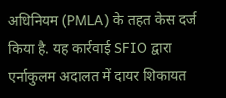अधिनियम (PMLA) के तहत केस दर्ज किया है. यह कार्रवाई SFIO द्वारा एर्नाकुलम अदालत में दायर शिकायत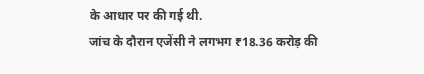के आधार पर की गई थी.
जांच के दौरान एजेंसी ने लगभग ₹18.36 करोड़ की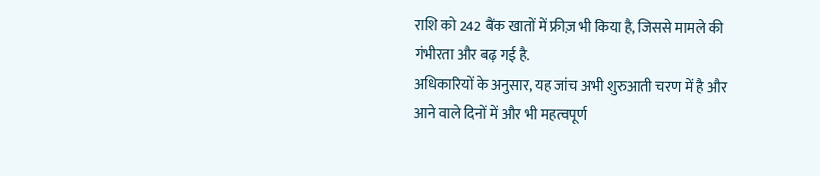राशि को 242 बैंक खातों में फ्रीज़ भी किया है, जिससे मामले की गंभीरता और बढ़ गई है.
अधिकारियों के अनुसार, यह जांच अभी शुरुआती चरण में है और आने वाले दिनों में और भी महत्वपूर्ण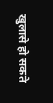खुलासे हो सकते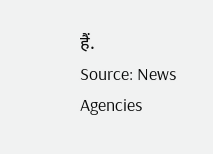हैं.
Source: News Agencies